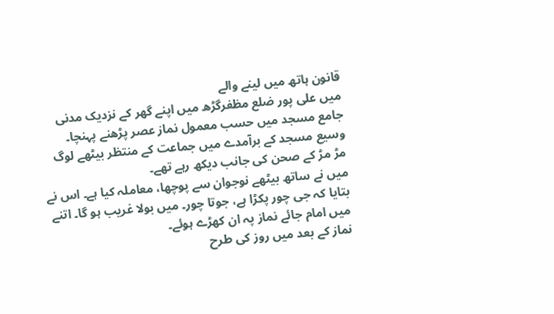قانون ہاتھ میں لینے والے
میں علی پور ضلع مظفرگڑھ میں اپنے گھر کے نزدیک مدنی جامع مسجد میں حسب معمول نماز عصر پڑھنے پہنچا۔ وسیع مسجد کے برآمدے میں جماعت کے منتظر بیٹھے لوگ مڑ مڑ کے صحن کی جانب دیکھ رہے تھے۔
میں نے ساتھ بیٹھے نوجوان سے پوچھا، معاملہ کیا ہے۔ اس نے بتایا کہ جی چور پکڑا ہے، جوتا چور۔ میں بولا غریب ہو گا۔ اتنے میں امام جائے نماز پہ ان کھڑے ہوئے۔
نماز کے بعد میں روز کی طرح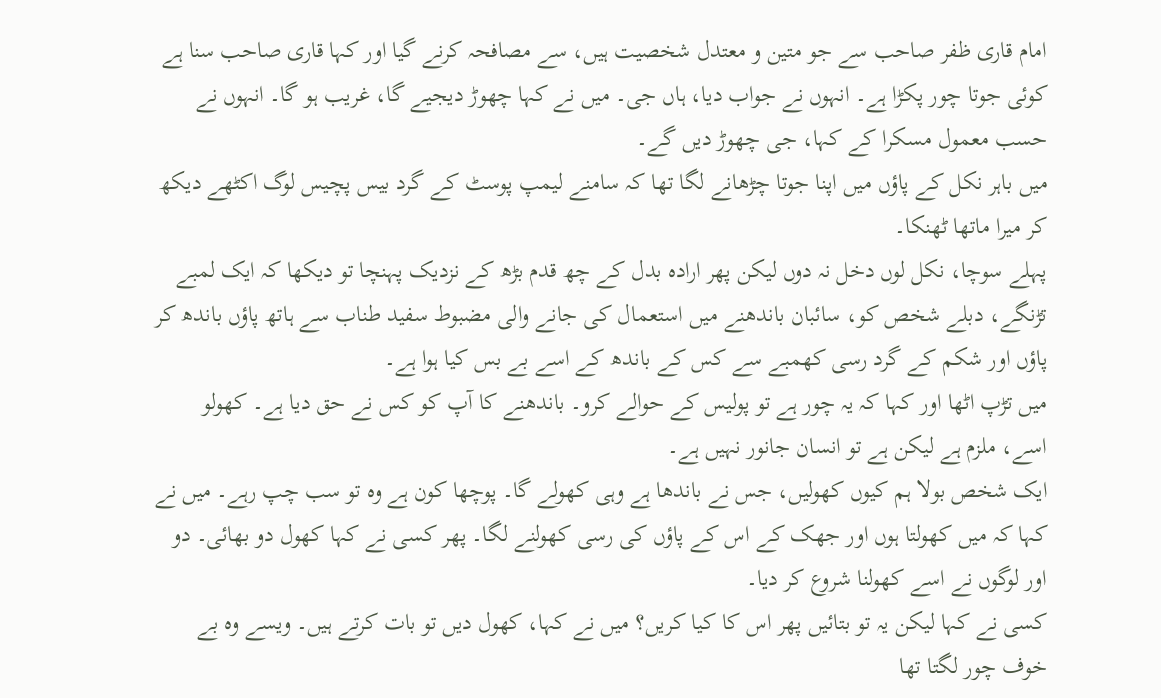امام قاری ظفر صاحب سے جو متین و معتدل شخصیت ہیں، سے مصافحہ کرنے گیا اور کہا قاری صاحب سنا ہے کوئی جوتا چور پکڑا ہے۔ انہوں نے جواب دیا، ہاں جی۔ میں نے کہا چھوڑ دیجیے گا، غریب ہو گا۔ انہوں نے حسب معمول مسکرا کے کہا، جی چھوڑ دیں گے۔
میں باہر نکل کے پاؤں میں اپنا جوتا چڑھانے لگا تھا کہ سامنے لیمپ پوسٹ کے گرد بیس پچیس لوگ اکٹھے دیکھ کر میرا ماتھا ٹھنکا۔
پہلے سوچا، نکل لوں دخل نہ دوں لیکن پھر ارادہ بدل کے چھ قدم بڑھ کے نزدیک پہنچا تو دیکھا کہ ایک لمبے تڑنگے، دبلے شخص کو، سائبان باندھنے میں استعمال کی جانے والی مضبوط سفید طناب سے ہاتھ پاؤں باندھ کر پاؤں اور شکم کے گرد رسی کھمبے سے کس کے باندھ کے اسے بے بس کیا ہوا ہے۔
میں تڑپ اٹھا اور کہا کہ یہ چور ہے تو پولیس کے حوالے کرو۔ باندھنے کا آپ کو کس نے حق دیا ہے۔ کھولو اسے، ملزم ہے لیکن ہے تو انسان جانور نہیں ہے۔
ایک شخص بولا ہم کیوں کھولیں، جس نے باندھا ہے وہی کھولے گا۔ پوچھا کون ہے وہ تو سب چپ رہے۔ میں نے کہا کہ میں کھولتا ہوں اور جھک کے اس کے پاؤں کی رسی کھولنے لگا۔ پھر کسی نے کہا کھول دو بھائی۔ دو اور لوگوں نے اسے کھولنا شروع کر دیا۔
کسی نے کہا لیکن یہ تو بتائیں پھر اس کا کیا کریں؟ میں نے کہا، کھول دیں تو بات کرتے ہیں۔ ویسے وہ بے خوف چور لگتا تھا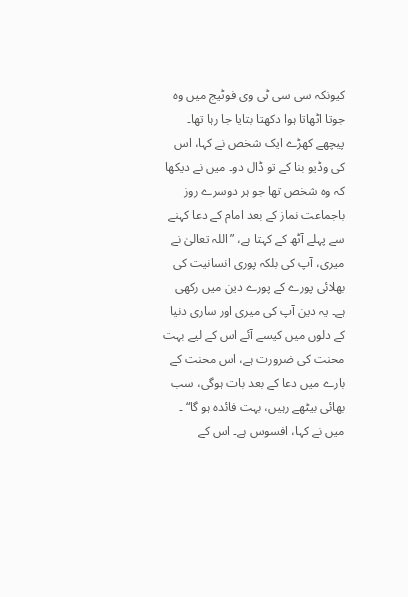کیونکہ سی سی ٹی وی فوٹیج میں وہ جوتا اٹھاتا ہوا دکھتا بتایا جا رہا تھا۔
پیچھے کھڑے ایک شخص نے کہا، اس کی وڈیو بنا کے تو ڈال دو۔ میں نے دیکھا کہ وہ شخص تھا جو ہر دوسرے روز باجماعت نماز کے بعد امام کے دعا کہنے سے پہلے آٹھ کے کہتا ہے، ”اللہ تعالیٰ نے میری، آپ کی بلکہ پوری انسانیت کی بھلائی پورے کے پورے دین میں رکھی ہے۔ یہ دین آپ کی میری اور ساری دنیا کے دلوں میں کیسے آئے اس کے لیے بہت محنت کی ضرورت ہے، اس محنت کے بارے میں دعا کے بعد بات ہوگی، سب بھائی بیٹھے رہیں، بہت فائدہ ہو گا“ ۔
میں نے کہا، افسوس ہے۔ اس کے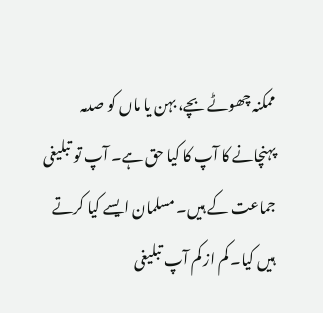ممکنہ چھوٹے بچے، بہن یا ماں کو صدمہ پہنچانے کا آپ کا کیا حق ہے۔ آپ تو تبلیغی جماعت کے ہیں۔ مسلمان ایسے کیا کرتے ہیں کیا۔ کم از کم آپ تبلیغی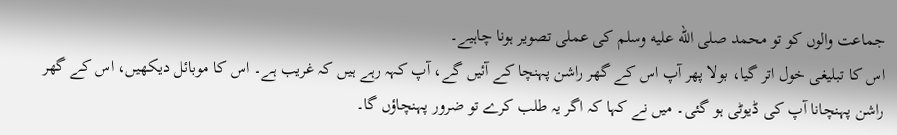جماعت والوں کو تو محمد صلى الله عليه وسلم کی عملی تصویر ہونا چاہیے۔
اس کا تبلیغی خول اتر گیا، بولا پھر آپ اس کے گھر راشن پہنچا کے آئیں گے، آپ کہہ رہے ہیں کہ غریب ہے۔ اس کا موبائل دیکھیں، اس کے گھر راشن پہنچانا آپ کی ڈیوٹی ہو گئی۔ میں نے کہا کہ اگر یہ طلب کرے تو ضرور پہنچاؤں گا۔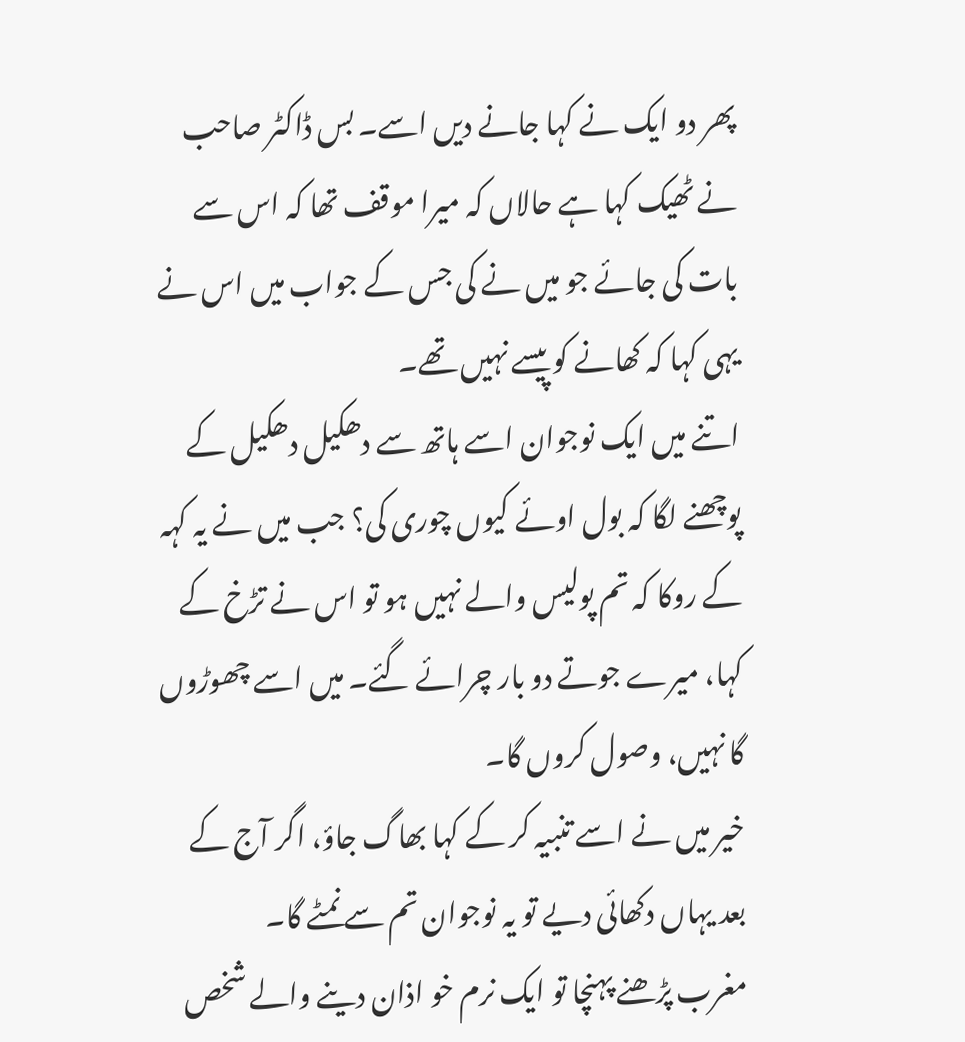پھر دو ایک نے کہا جانے دیں اسے۔ بس ڈاکٹر صاحب نے ٹھیک کہا ہے حالاں کہ میرا موقف تھا کہ اس سے بات کی جائے جو میں نے کی جس کے جواب میں اس نے یہی کہا کہ کھانے کو پیسے نہیں تھے۔
اتنے میں ایک نوجوان اسے ہاتھ سے دھکیل دھکیل کے پوچھنے لگا کہ بول اوئے کیوں چوری کی؟ جب میں نے یہ کہہ کے روکا کہ تم پولیس والے نہیں ہو تو اس نے تڑخ کے کہا، میرے جوتے دو بار چرائے گئے۔ میں اسے چھوڑوں گا نہیں، وصول کروں گا۔
خیر میں نے اسے تنبیہ کر کے کہا بھاگ جاؤ، اگر آج کے بعد یہاں دکھائی دیے تو یہ نوجوان تم سے نمٹے گا۔
مغرب پڑھنے پہنچا تو ایک نرم خو اذان دینے والے شخص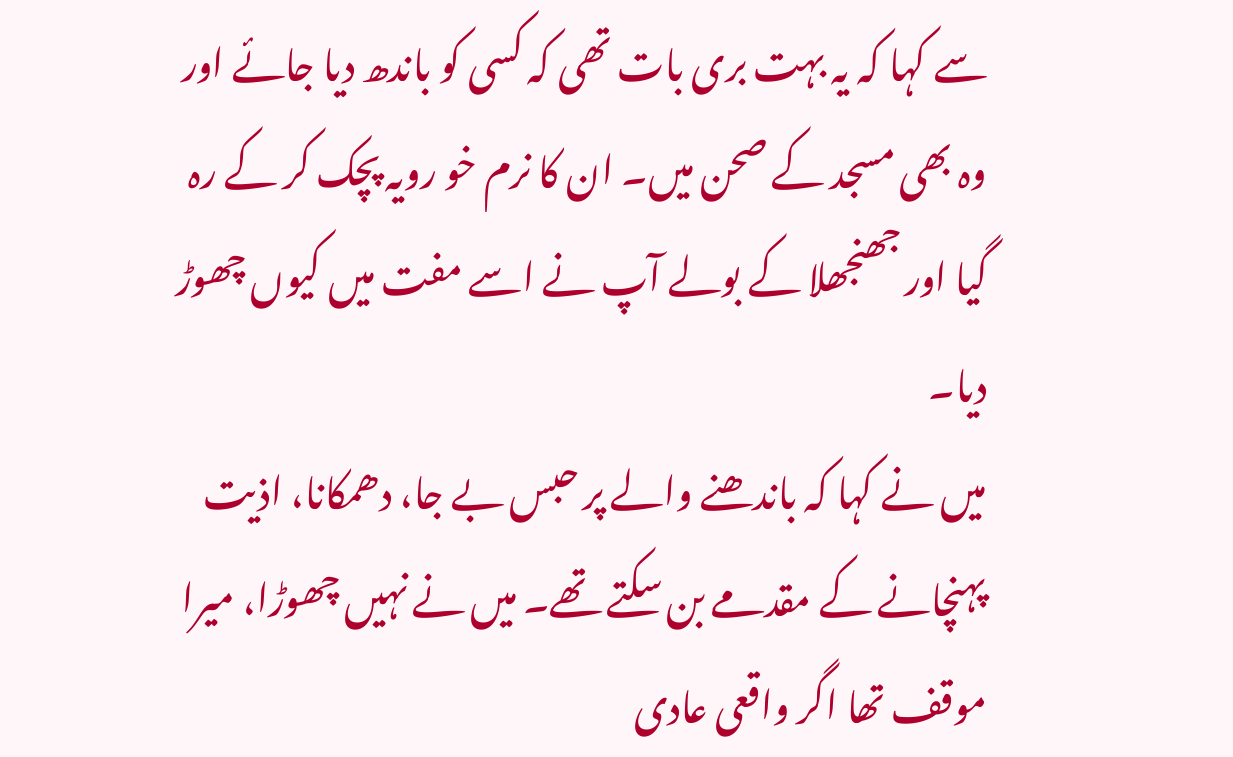سے کہا کہ یہ بہت بری بات تھی کہ کسی کو باندھ دیا جائے اور وہ بھی مسجد کے صحن میں۔ ان کا نرم خو رویہ پچک کر کے رہ گیا اور جھنجھلا کے بولے آپ نے اسے مفت میں کیوں چھوڑ دیا۔
میں نے کہا کہ باندھنے والے پر حبس بے جا، دھمکانا، اذیت پہنچانے کے مقدمے بن سکتے تھے۔ میں نے نہیں چھوڑا، میرا موقف تھا اگر واقعی عادی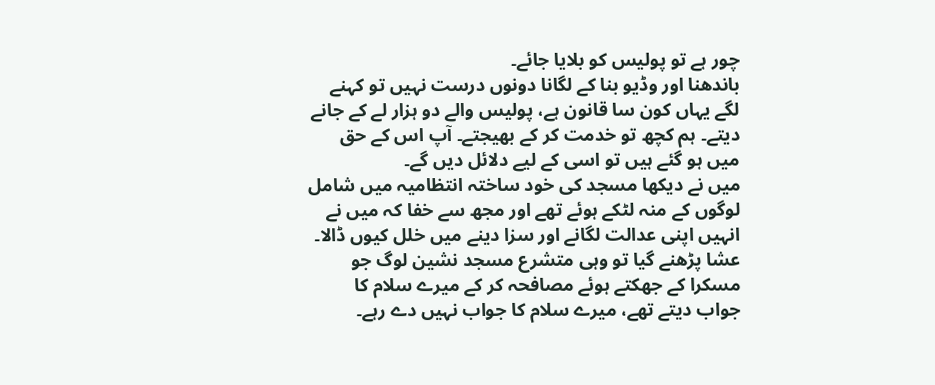چور ہے تو پولیس کو بلایا جائے۔
باندھنا اور وڈیو بنا کے لگانا دونوں درست نہیں تو کہنے لگے یہاں کون سا قانون ہے، پولیس والے دو ہزار لے کے جانے دیتے۔ ہم کچھ تو خدمت کر کے بھیجتے۔ آپ اس کے حق میں ہو گئے ہیں تو اسی کے لیے دلائل دیں گے۔
میں نے دیکھا مسجد کی خود ساختہ انتظامیہ میں شامل لوگوں کے منہ لٹکے ہوئے تھے اور مجھ سے خفا کہ میں نے انہیں اپنی عدالت لگانے اور سزا دینے میں خلل کیوں ڈالا۔ عشا پڑھنے گیا تو وہی متشرع مسجد نشین لوگ جو مسکرا کے جھکتے ہوئے مصافحہ کر کے میرے سلام کا جواب دیتے تھے، میرے سلام کا جواب نہیں دے رہے۔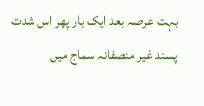بہت عرصہ بعد ایک بار پھر اس شدت پسند غیر منصفانہ سماج میں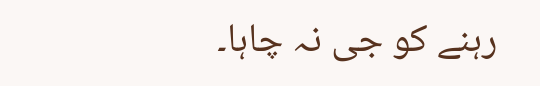رہنے کو جی نہ چاہا۔